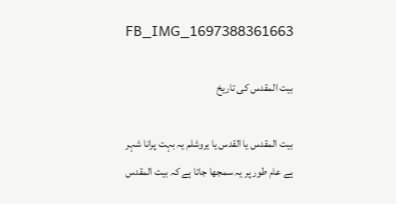FB_IMG_1697388361663

بیت المقدس کی تاریخ

بیت المقدس یا القدس یا یروشلم یہ بہت پرانا شہر ہے عام طور پر یہ سمجھا جاتا ہے کہ بیت المقدس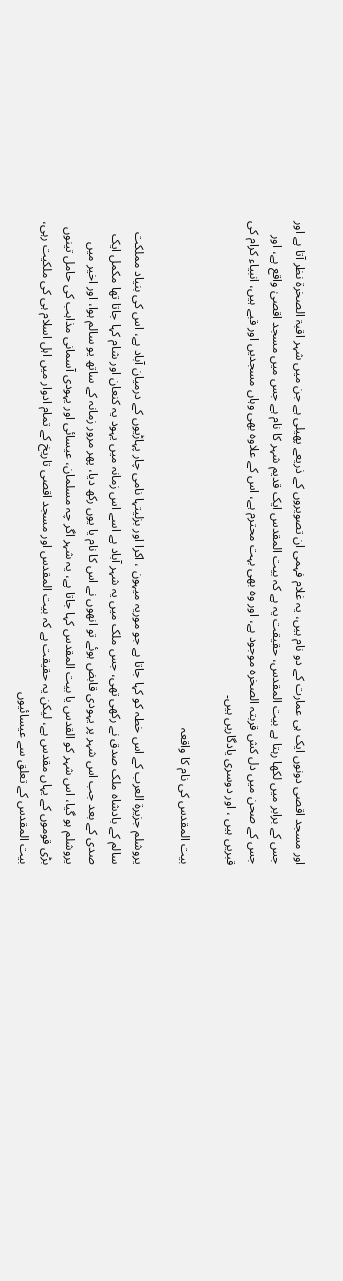اور مسجد اقصی دونوں ایک ہی عمارت کے دو نام ہیں، یہ غلام فہمی ان تصویروں کے ذریعے پھیلی ہے جن میں شہر اقبۃ الصخرۃ نظر آتا ہے اور جس کے برابر میں لکھا رہتا ہے بیت المقدس، حقیقت یہ ہے کہ بیت المقدس ایک قدیم شہر کا نام ہے جس میں مسجد اقصیٰ واقع ہے، اور جس کے صحن میں دل کش قربتہ الصخرہ موجود ہے، اور وہ بھی بہت محترم ہے، اس کے علاوہ بھی وہاں مسجدیں اور قبے ہیں، انبیاء کرام کی قبریں ہیں ، اور دوسری یادگاریں ہیں۔

بیت المقدس کی نام کا واقعہ

یروشلم جزیرۃ العرب کے اس خطہ کو کہا جاتا ہے جو موریہ میہون ، اکرا اور بزلیتہا نامی چار پہاڑیوں کے درمیان آباد ہے، اس کی بنیاد مملکت سالم کے بادشاہ ملک صدق نے رکھی تھی، جس ملک میں یہ شہر آباد ہے اسے اس زمانہ میں یہود یہ کنعان اور شام کہا جاتا تھا مکمل ایک صدی کے بعد جب اس شہر پر یہودی قابض ہوئے تو انھوں نے اس کا نام یا یوں رکھ دیا، پھر مرور زمانہ کے ساتھ یو سالم ہوا، اور اخیر میں یروشلم ہو گیا، اس شہر کو القدس یا بیت المقدس کہا جاتا ہے، یہ شہر اگر چہ مسلمان، عیسائی اور یہودی آسمانی مذاہب کی حامل تینوں بڑی قوموں کے یہاں مقدس ہے، لیکن یہ حقیقت ہے کہ بیت المقدس اور مسجد اقصی تاریخ کے تمام ادوار میں اہل اسلام ہی کی ملکیت رہی، بیت المقدس کے تعلق سے عیسائیوں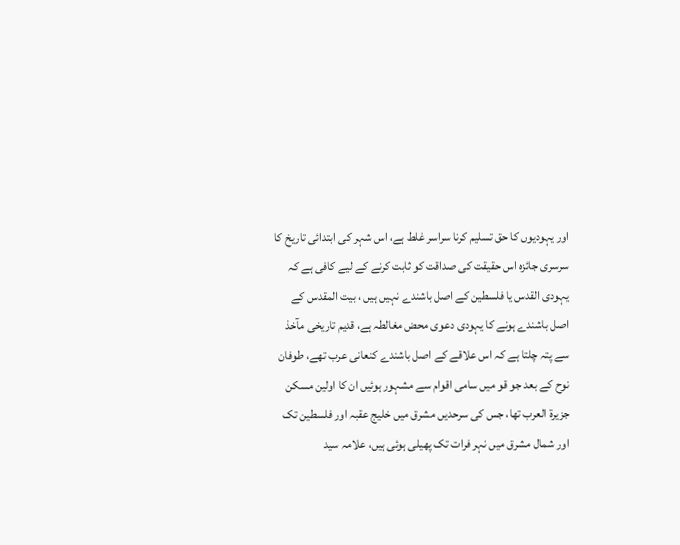اور یہودیوں کا حق تسلیم کرنا سراسر غلط ہے، اس شہر کی ابتدائی تاریخ کا سرسری جائزہ اس حقیقت کی صداقت کو ثابت کرنے کے لیے کافی ہے کہ یہودی القدس یا فلسطین کے اصل باشندے نہیں ہیں ، بیت المقدس کے اصل باشندے ہونے کا یہودی دعوی محض مغالطہ ہے، قدیم تاریخی مآخذ سے پتہ چلتا ہے کہ اس علاقے کے اصل باشندے کنعانی عرب تھے، طوفان نوح کے بعد جو قو میں سامی اقوام سے مشہور ہوئیں ان کا اولین مسکن جزیرۃ العرب تھا، جس کی سرحدیں مشرق میں خلیج عقبہ اور فلسطین تک اور شمال مشرق میں نہر فرات تک پھیلی ہوئی ہیں، علامہ سید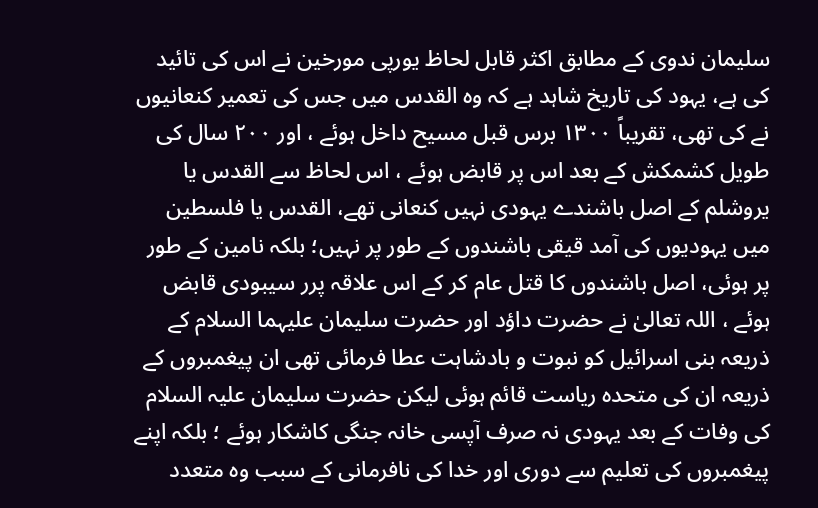سلیمان ندوی کے مطابق اکثر قابل لحاظ یورپی مورخین نے اس کی تائید کی ہے، یہود کی تاریخ شاہد ہے کہ وہ القدس میں جس کی تعمیر کنعانیوں نے کی تھی، تقریباً ۱۳۰۰ برس قبل مسیح داخل ہوئے ، اور ۲۰۰ سال کی طویل کشمکش کے بعد اس پر قابض ہوئے ، اس لحاظ سے القدس یا یروشلم کے اصل باشندے یہودی نہیں کنعانی تھے، القدس یا فلسطین میں یہودیوں کی آمد قیقی باشندوں کے طور پر نہیں؛ بلکہ نامین کے طور پر ہوئی، اصل باشندوں کا قتل عام کر کے اس علاقہ پرر سیبودی قابض ہوئے ، اللہ تعالیٰ نے حضرت داؤد اور حضرت سلیمان علیہما السلام کے ذریعہ بنی اسرائیل کو نبوت و بادشاہت عطا فرمائی تھی ان پیغمبروں کے ذریعہ ان کی متحدہ ریاست قائم ہوئی لیکن حضرت سلیمان علیہ السلام کی وفات کے بعد یہودی نہ صرف آپسی خانہ جنگی کاشکار ہوئے ؛ بلکہ اپنے پیغمبروں کی تعلیم سے دوری اور خدا کی نافرمانی کے سبب وہ متعدد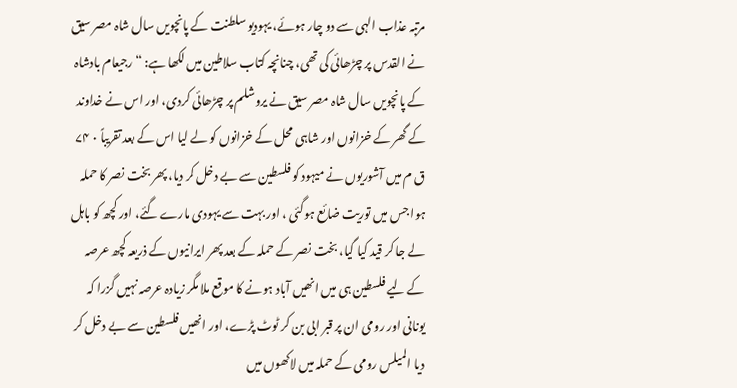مرتبہ عذاب الہی سے دو چار ہوئے، یہودیو سلطنت کے پانچویں سال شاہ مصر سیق نے القدس پر چڑھائی کی تھی، چنانچہ کتاب سلاطین میں لکھا ہے: “رجیعام بادشاہ کے پانچویں سال شاہ مصر سیق نے یروشلم پر چڑھائی کردی، اور اس نے خداوند کے گھر کے خزانوں اور شاہی محل کے خزانوں کو لے لیا اس کے بعد تقریباً ۰ ۷۴ ق م میں آشوریوں نے میہود کو فلسطین سے بے دخل کر دیا، پھر بخت نصر کا حملہ ہوا جس میں توریت ضائع ہوگئی ، اور بہت سے یہودی مارے گئے، اور کچھ کو باہل لے جا کر قید کیا گیا، بخت نصر کے حملہ کے بعد پھر ایرانیوں کے ذریعہ کچھ عرصہ کے لیے فلسطین ہی میں انھیں آباد ہونے کا موقع ملا مگر زیادہ عرصہ نہیں گزرا کہ یونانی اور رومی ان پر قبر ابی بن کر ٹوٹ پڑے، اور انھیں فلسطین سے بے دخل کر دیا المیلس رومی کے حملہ میں لاکھوں میں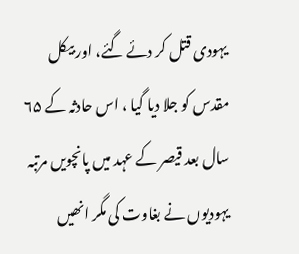یہودی قتل کر دئے گئے، اور بیکل مقدس کو جلا دیا گیا ، اس حادثہ کے ۶۵ سال بعد قیصر کے عہد میں پانچویں مرتبہ یہودیوں نے بغاوت کی مگر انھیں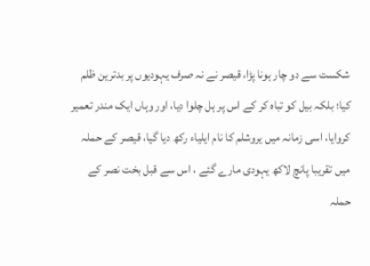شکست سے دو چار ہونا پڑا، قیصر نے نہ صرف یہودیوں پر بدترین ظلم کیا؛ بلکہ بیل کو تباہ کر کے اس پر ہل چلوا دیا، اور وہاں ایک مندر تعمیر کروایا، اسی زمانہ میں یروشلم کا نام ایلیاء رکھ دیا گیا، قیصر کے حملہ میں تقریبا پانچ لاکھ یہودی مارے گئے ، اس سے قبل بخت نصر کے حملہ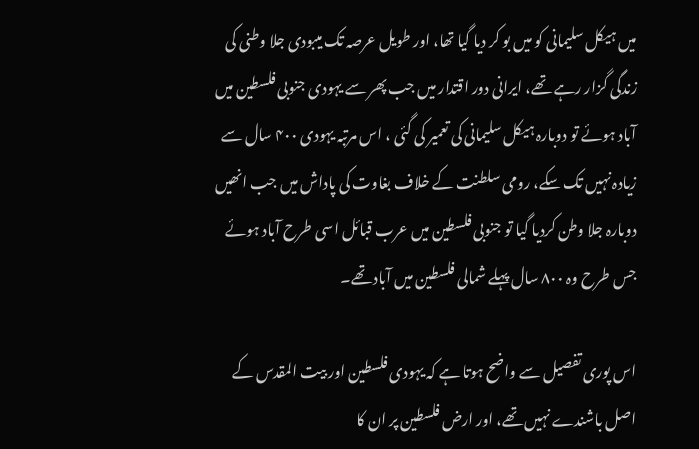میں ہیکل سلیمانی کو میں بو کر دیا گیا تھا، اور طویل عرصہ تک میبودی جلا وطنی کی زندگی گزار رہے تھے، ایرانی دور اقتدار میں جب پھر سے یہودی جنوبی فلسطین میں آباد ہوئے تو دوبارہ ہیکل سلیمانی کی تعمیر کی گئی ، اس مرتبہ یہودی ۴۰۰ سال سے زیادہ نہیں تک سکے، رومی سلطنت کے خلاف بغاوت کی پاداش میں جب انھیں دوبارہ جلا وطن کردیا گیا تو جنوبی فلسطین میں عرب قبائل اسی طرح آباد ہوئے جس طرح وہ ۸۰۰ سال پہلے شمالی فلسطین میں آباد تھے۔

اس پوری تفصیل سے واضح ہوتا ہے کہ یہودی فلسطین اور بیت المقدس کے اصل باشندے نہیں تھے، اور ارض فلسطین پر ان کا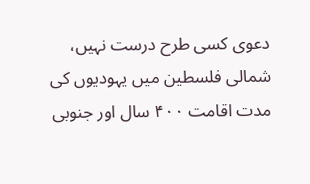دعوی کسی طرح درست نہیں، شمالی فلسطین میں یہودیوں کی مدت اقامت ۴۰۰ سال اور جنوبی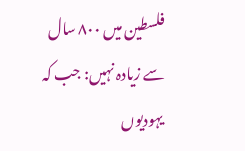فلسطین میں ۸۰۰ سال سے زیادہ نہیں: جب کہ یہودیوں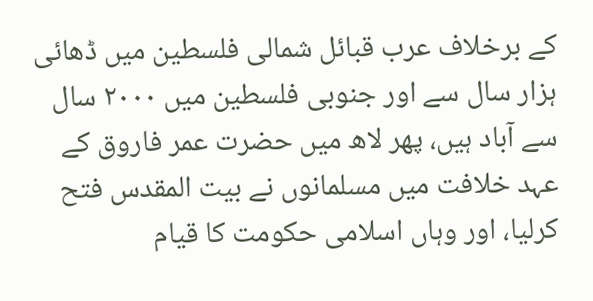کے برخلاف عرب قبائل شمالی فلسطین میں ڈھائی ہزار سال سے اور جنوبی فلسطین میں ۲۰۰۰ سال سے آباد ہیں، پھر لاھ میں حضرت عمر فاروق کے عہد خلافت میں مسلمانوں نے بیت المقدس فتح کرلیا، اور وہاں اسلامی حکومت کا قیام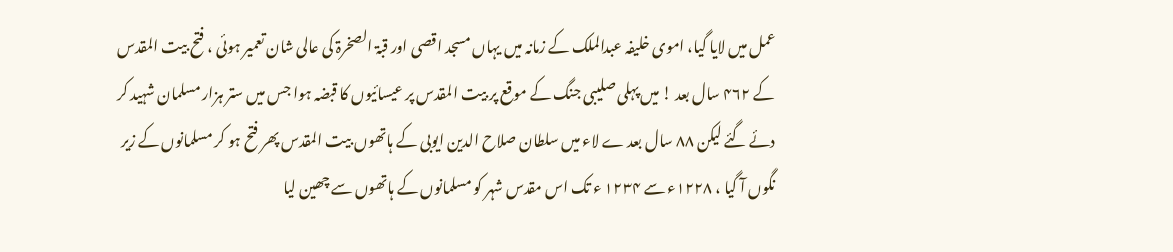عمل میں لایا گیا، اموی خلیفہ عبدالملک کے زمانہ میں یہاں مسجد اقصی اور قبۃ الصخرۃ کی عالی شان تعمیر ہوئی ، فتح بیت المقدس کے ۴۶۲ سال بعد ! میں پہلی صلیبی جنگ کے موقع پر بیت المقدس پر عیسائیوں کا قبضہ ہوا جس میں ستر ہزار مسلمان شہید کر دئے گئے لیکن ۸۸ سال بعد ے لاء میں سلطان صلاح الدین ایوبی کے ہاتھوں بیت المقدس پھر فتح ہو کر مسلمانوں کے زیر نگوں آ گیا ، ۱۲۲۸ء سے ۱۲۳۴ ء تک اس مقدس شہر کو مسلمانوں کے ہاتھوں سے چھین لیا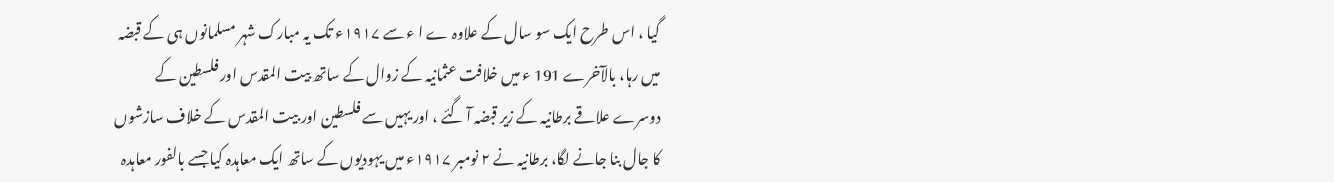گیا ، اس طرح ایک سو سال کے علاوہ ے ا ء سے ۱۹۱۷ء تک یہ مبارک شہر مسلمانوں ہی کے قبضہ میں رہا، بالآخرے 191 ء میں خلافت عثمانیہ کے زوال کے ساتھ بیت المقدس اور فلسطین کے دوسرے علاقے برطانیہ کے زیر قبضہ آ گئے ، اور یہیں سے فلسطین اور بیت المقدس کے خلاف سازشوں کا جال بنا جانے لگا، برطانیہ نے ۲ نومبر ۱۹۱۷ء میں یہودیوں کے ساتھ ایک معاہدہ کیا جسے بالفور معاہدہ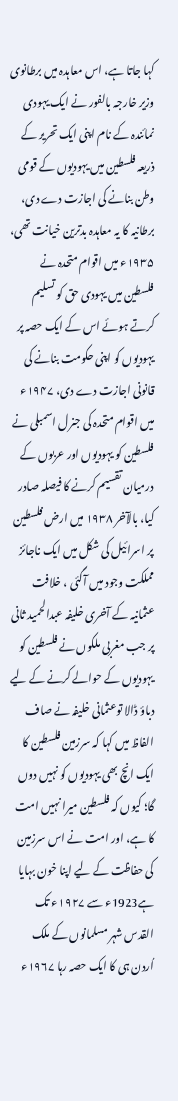کہا جاتا ہے، اس معاہدہ میں برطانوی وزیر خارجہ بالفور نے ایک یہودی نمائندہ کے نام اپنی ایک تحریر کے ذریعہ فلسطین میں یہودیوں کے قومی وطن بنانے کی اجازت دے دی، برطانیہ کا یہ معاہدہ بدترین خیانت تھی، ۱۹۳۵ء میں اقوام متحدہ نے فلسطین میں یہودی حق کو تسلیم کرتے ہوئے اس کے ایک حصہ پر یہودیوں کو اپنی حکومت بنانے کی قانونی اجازت دے دی، ۱۹۴۷ء میں اقوام متحدہ کی جنرل اسمبلی نے فلسطین کو یہودیوں اور عربوں کے درمیان تقسیم کرنے کا فیصلہ صادر کیا، بالآخر ۱۹۳۸ میں ارض فلسطین پر اسرائیل کی شکل میں ایک ناجائز مملکت وجود میں آگئی ، خلافت عثمانیہ کے آخری خلیفہ عبدالحمید ثانی پر جب مغربی ملکوں نے فلسطین کو یہودیوں کے حوالے کرنے کے لیے دباؤ ڈالا توعثمانی خلیفہ نے صاف الفاظ میں کہا کہ سرزمین فلسطین کا ایک انچ بھی یہودیوں کو نہیں دوں گا؛ کیوں کہ فلسطین میرا نہیں امت کا ہے، اور امت نے اس سرزمین کی حفاظت کے لیے اپنا خون بہایا ہے1923ء سے ۱۹۲۷ء تک القدس شہر مسلمانوں کے ملک اُردن ہی کا ایک حصہ رہا ۱۹۶۷ء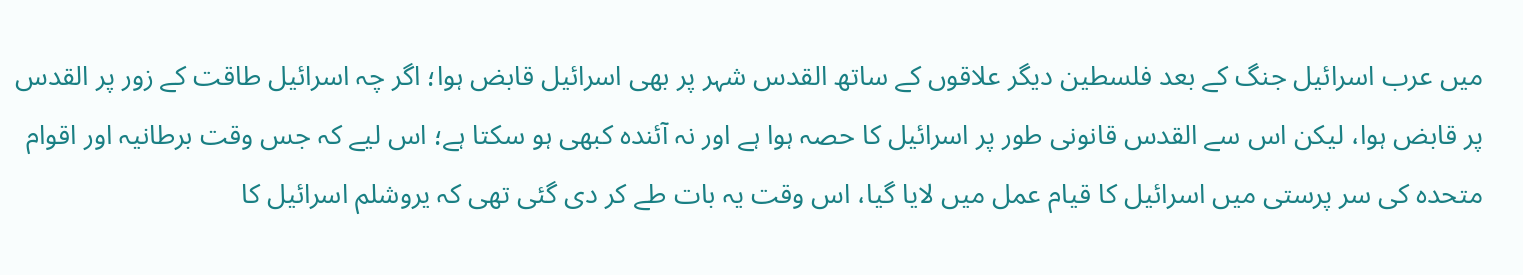میں عرب اسرائیل جنگ کے بعد فلسطین دیگر علاقوں کے ساتھ القدس شہر پر بھی اسرائیل قابض ہوا؛ اگر چہ اسرائیل طاقت کے زور پر القدس پر قابض ہوا، لیکن اس سے القدس قانونی طور پر اسرائیل کا حصہ ہوا ہے اور نہ آئندہ کبھی ہو سکتا ہے؛ اس لیے کہ جس وقت برطانیہ اور اقوام متحدہ کی سر پرستی میں اسرائیل کا قیام عمل میں لایا گیا، اس وقت یہ بات طے کر دی گئی تھی کہ یروشلم اسرائیل کا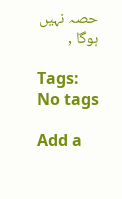حصہ نہیں ہوگا ,

Tags: No tags

Add a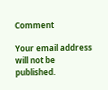Comment

Your email address will not be published.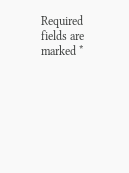Required fields are marked *